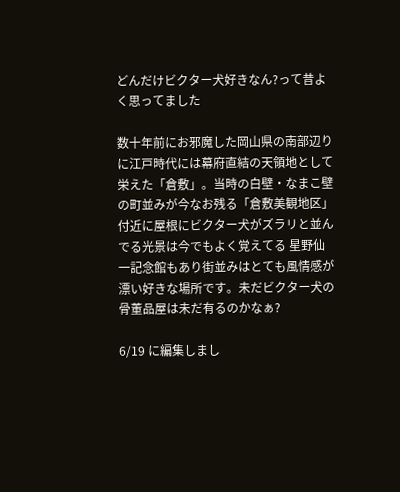どんだけビクター犬好きなん?って昔よく思ってました

数十年前にお邪魔した岡山県の南部辺りに江戸時代には幕府直結の天領地として栄えた「倉敷」。当時の白壁・なまこ壁の町並みが今なお残る「倉敷美観地区」付近に屋根にビクター犬がズラリと並んでる光景は今でもよく覚えてる 星野仙一記念館もあり街並みはとても風情感が漂い好きな場所です。未だビクター犬の骨董品屋は未だ有るのかなぁ?

6/19 に編集しまし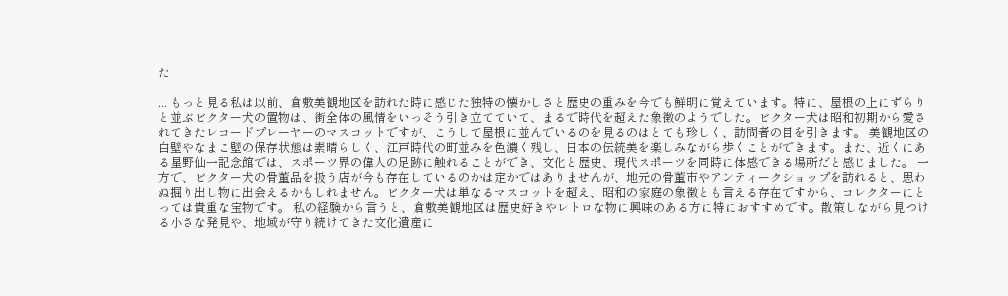た

... もっと見る私は以前、倉敷美観地区を訪れた時に感じた独特の懐かしさと歴史の重みを今でも鮮明に覚えています。特に、屋根の上にずらりと並ぶビクター犬の置物は、街全体の風情をいっそう引き立てていて、まるで時代を超えた象徴のようでした。ビクター犬は昭和初期から愛されてきたレコードプレーヤーのマスコットですが、こうして屋根に並んでいるのを見るのはとても珍しく、訪問者の目を引きます。 美観地区の白壁やなまこ壁の保存状態は素晴らしく、江戸時代の町並みを色濃く残し、日本の伝統美を楽しみながら歩くことができます。また、近くにある星野仙一記念館では、スポーツ界の偉人の足跡に触れることができ、文化と歴史、現代スポーツを同時に体感できる場所だと感じました。 一方で、ビクター犬の骨董品を扱う店が今も存在しているのかは定かではありませんが、地元の骨董市やアンティークショップを訪れると、思わぬ掘り出し物に出会えるかもしれません。ビクター犬は単なるマスコットを超え、昭和の家庭の象徴とも言える存在ですから、コレクターにとっては貴重な宝物です。 私の経験から言うと、倉敷美観地区は歴史好きやレトロな物に興味のある方に特におすすめです。散策しながら見つける小さな発見や、地域が守り続けてきた文化遺産に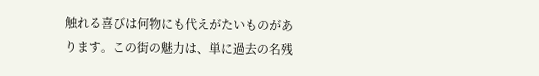触れる喜びは何物にも代えがたいものがあります。この街の魅力は、単に過去の名残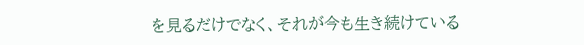を見るだけでなく、それが今も生き続けている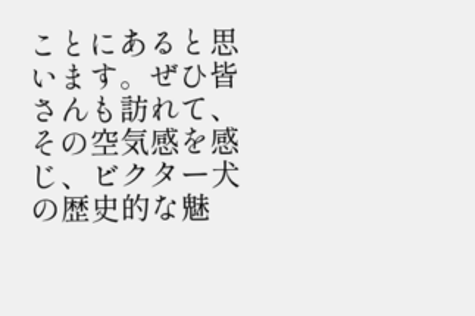ことにあると思います。ぜひ皆さんも訪れて、その空気感を感じ、ビクター犬の歴史的な魅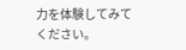力を体験してみてください。